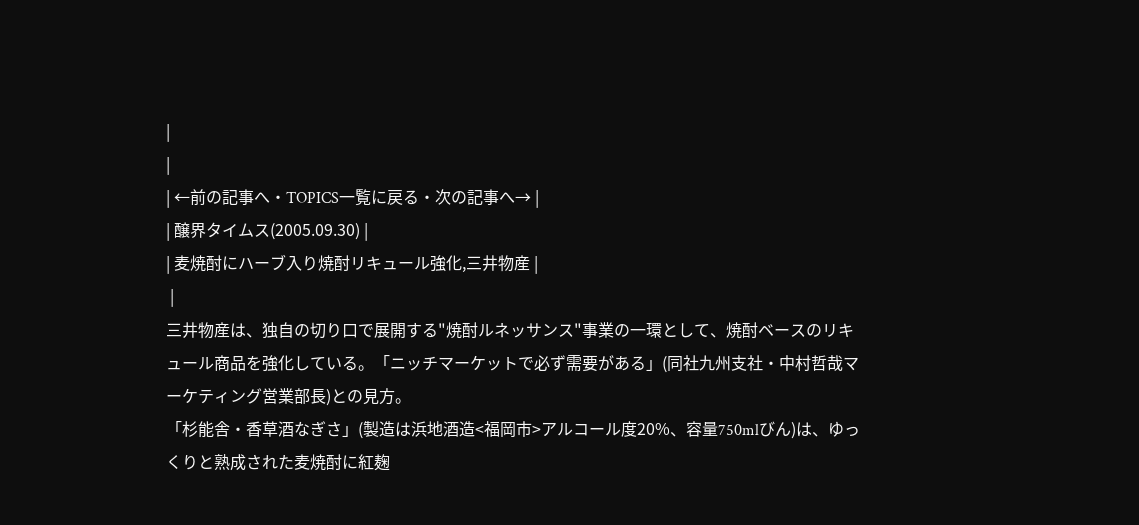|
|
| ←前の記事へ・TOPICS一覧に戻る・次の記事へ→ |
| 醸界タイムス(2005.09.30) |
| 麦焼酎にハーブ入り焼酎リキュール強化,三井物産 |
 |
三井物産は、独自の切り口で展開する"焼酎ルネッサンス"事業の一環として、焼酎ベースのリキュール商品を強化している。「ニッチマーケットで必ず需要がある」(同社九州支社・中村哲哉マーケティング営業部長)との見方。
「杉能舎・香草酒なぎさ」(製造は浜地酒造<福岡市>アルコール度20%、容量750mlびん)は、ゆっくりと熟成された麦焼酎に紅麹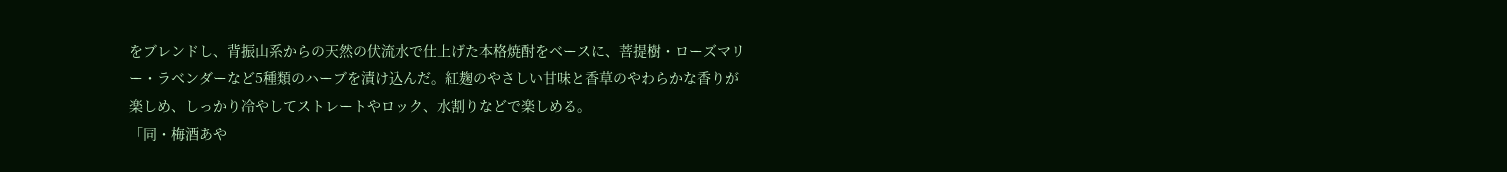をブレンドし、背振山系からの天然の伏流水で仕上げた本格焼酎をベースに、菩提樹・ローズマリー・ラベンダーなど5種類のハーブを漬け込んだ。紅麹のやさしい甘味と香草のやわらかな香りが楽しめ、しっかり冷やしてストレートやロック、水割りなどで楽しめる。
「同・梅酒あや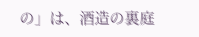の」は、酒造の裏庭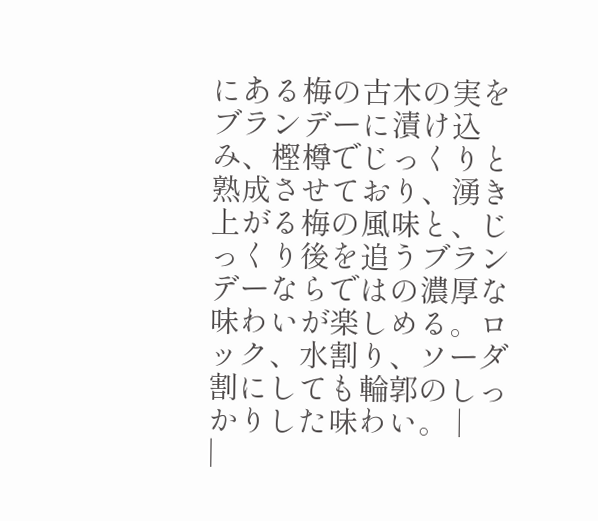にある梅の古木の実をブランデーに漬け込み、樫樽でじっくりと熟成させており、湧き上がる梅の風味と、じっくり後を追うブランデーならではの濃厚な味わいが楽しめる。ロック、水割り、ソーダ割にしても輪郭のしっかりした味わい。 |
|